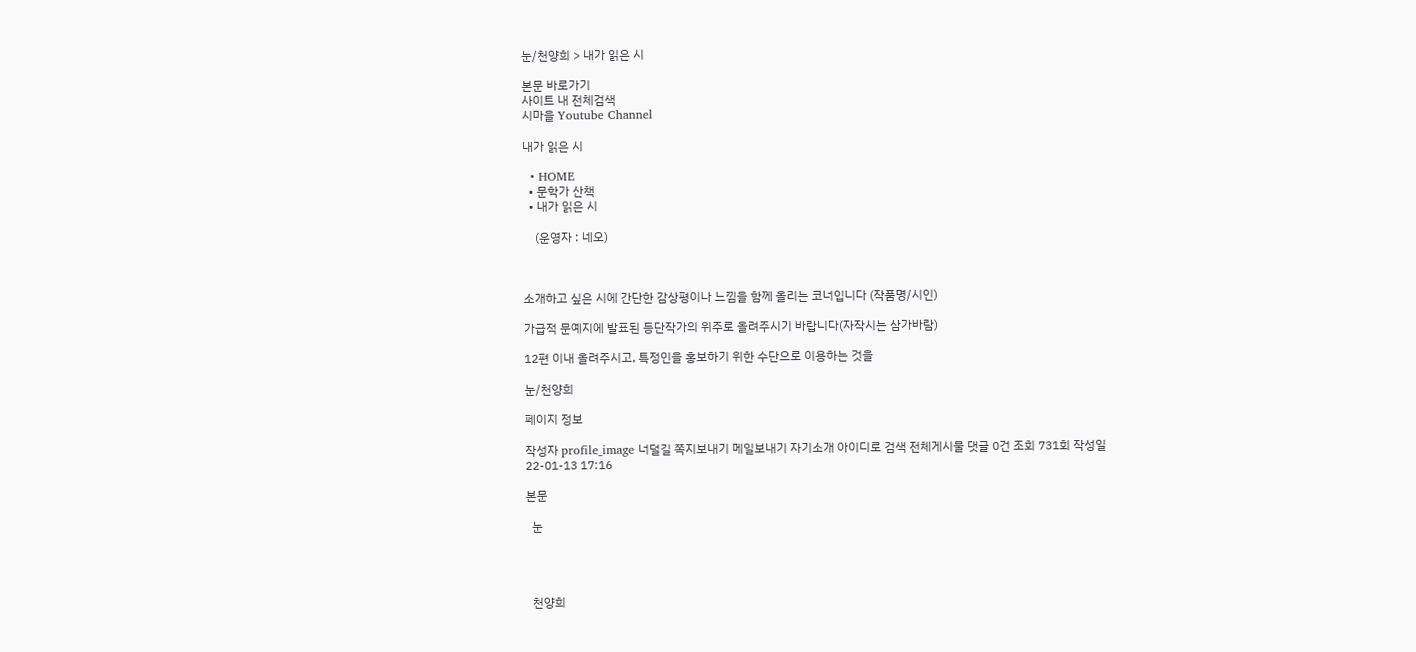눈/천양희 > 내가 읽은 시

본문 바로가기
사이트 내 전체검색
시마을 Youtube Channel

내가 읽은 시

  • HOME
  • 문학가 산책
  • 내가 읽은 시

    (운영자 : 네오)



소개하고 싶은 시에 간단한 감상평이나 느낌을 함께 올리는 코너입니다 (작품명/시인)

가급적 문예지에 발표된 등단작가의 위주로 올려주시기 바랍니다(자작시는 삼가바람)

12편 이내 올려주시고, 특정인을 홍보하기 위한 수단으로 이용하는 것을

눈/천양희

페이지 정보

작성자 profile_image 너덜길 쪽지보내기 메일보내기 자기소개 아이디로 검색 전체게시물 댓글 0건 조회 731회 작성일 22-01-13 17:16

본문

  눈




  천양희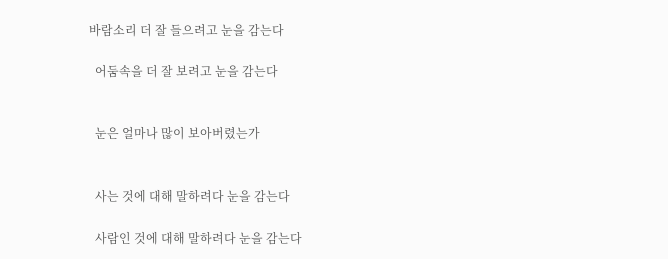바람소리 더 잘 들으려고 눈을 감는다

  어둠속을 더 잘 보려고 눈을 감는다


  눈은 얼마나 많이 보아버렸는가


  사는 것에 대해 말하려다 눈을 감는다

  사람인 것에 대해 말하려다 눈을 감는다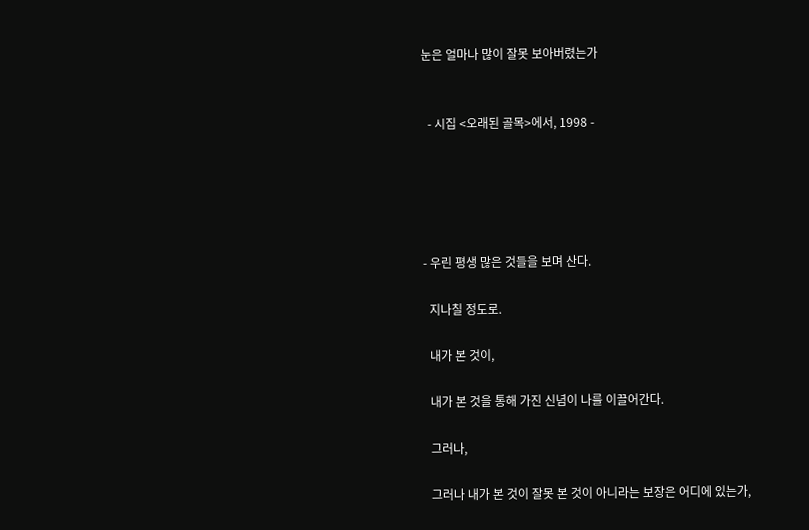눈은 얼마나 많이 잘못 보아버렸는가


  - 시집 <오래된 골목>에서, 1998 -





- 우린 평생 많은 것들을 보며 산다.

  지나칠 정도로.

  내가 본 것이,

  내가 본 것을 통해 가진 신념이 나를 이끌어간다.

  그러나,

  그러나 내가 본 것이 잘못 본 것이 아니라는 보장은 어디에 있는가,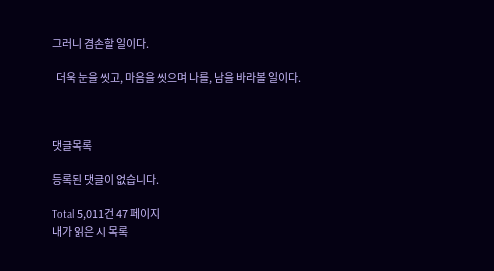그러니 겸손할 일이다.

  더욱 눈을 씻고, 마음을 씻으며 나를, 남을 바라볼 일이다.



댓글목록

등록된 댓글이 없습니다.

Total 5,011건 47 페이지
내가 읽은 시 목록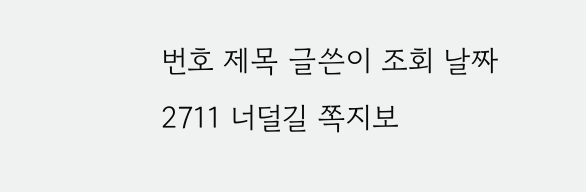번호 제목 글쓴이 조회 날짜
2711 너덜길 쪽지보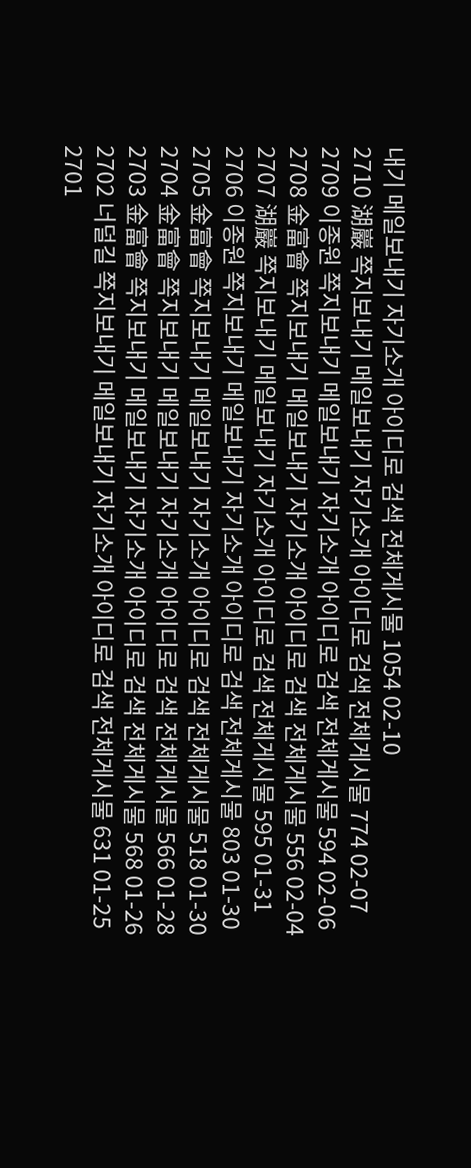내기 메일보내기 자기소개 아이디로 검색 전체게시물 1054 02-10
2710 湖巖 쪽지보내기 메일보내기 자기소개 아이디로 검색 전체게시물 774 02-07
2709 이종원 쪽지보내기 메일보내기 자기소개 아이디로 검색 전체게시물 594 02-06
2708 金富會 쪽지보내기 메일보내기 자기소개 아이디로 검색 전체게시물 556 02-04
2707 湖巖 쪽지보내기 메일보내기 자기소개 아이디로 검색 전체게시물 595 01-31
2706 이종원 쪽지보내기 메일보내기 자기소개 아이디로 검색 전체게시물 803 01-30
2705 金富會 쪽지보내기 메일보내기 자기소개 아이디로 검색 전체게시물 518 01-30
2704 金富會 쪽지보내기 메일보내기 자기소개 아이디로 검색 전체게시물 566 01-28
2703 金富會 쪽지보내기 메일보내기 자기소개 아이디로 검색 전체게시물 568 01-26
2702 너덜길 쪽지보내기 메일보내기 자기소개 아이디로 검색 전체게시물 631 01-25
2701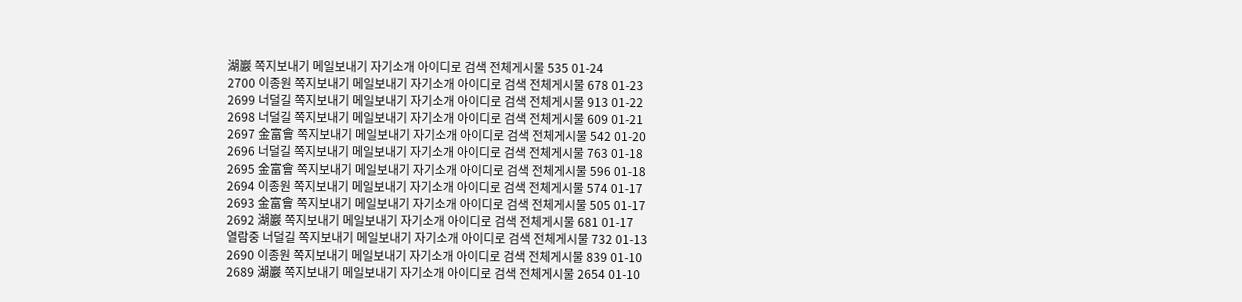湖巖 쪽지보내기 메일보내기 자기소개 아이디로 검색 전체게시물 535 01-24
2700 이종원 쪽지보내기 메일보내기 자기소개 아이디로 검색 전체게시물 678 01-23
2699 너덜길 쪽지보내기 메일보내기 자기소개 아이디로 검색 전체게시물 913 01-22
2698 너덜길 쪽지보내기 메일보내기 자기소개 아이디로 검색 전체게시물 609 01-21
2697 金富會 쪽지보내기 메일보내기 자기소개 아이디로 검색 전체게시물 542 01-20
2696 너덜길 쪽지보내기 메일보내기 자기소개 아이디로 검색 전체게시물 763 01-18
2695 金富會 쪽지보내기 메일보내기 자기소개 아이디로 검색 전체게시물 596 01-18
2694 이종원 쪽지보내기 메일보내기 자기소개 아이디로 검색 전체게시물 574 01-17
2693 金富會 쪽지보내기 메일보내기 자기소개 아이디로 검색 전체게시물 505 01-17
2692 湖巖 쪽지보내기 메일보내기 자기소개 아이디로 검색 전체게시물 681 01-17
열람중 너덜길 쪽지보내기 메일보내기 자기소개 아이디로 검색 전체게시물 732 01-13
2690 이종원 쪽지보내기 메일보내기 자기소개 아이디로 검색 전체게시물 839 01-10
2689 湖巖 쪽지보내기 메일보내기 자기소개 아이디로 검색 전체게시물 2654 01-10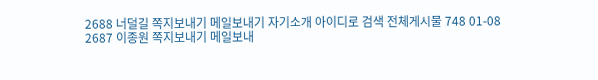2688 너덜길 쪽지보내기 메일보내기 자기소개 아이디로 검색 전체게시물 748 01-08
2687 이종원 쪽지보내기 메일보내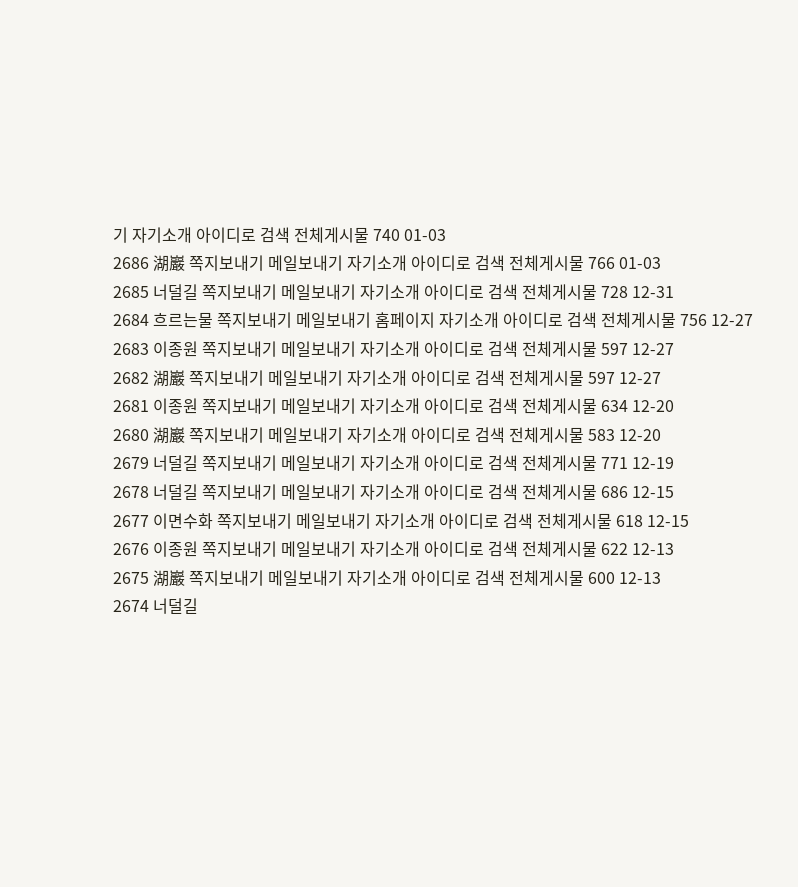기 자기소개 아이디로 검색 전체게시물 740 01-03
2686 湖巖 쪽지보내기 메일보내기 자기소개 아이디로 검색 전체게시물 766 01-03
2685 너덜길 쪽지보내기 메일보내기 자기소개 아이디로 검색 전체게시물 728 12-31
2684 흐르는물 쪽지보내기 메일보내기 홈페이지 자기소개 아이디로 검색 전체게시물 756 12-27
2683 이종원 쪽지보내기 메일보내기 자기소개 아이디로 검색 전체게시물 597 12-27
2682 湖巖 쪽지보내기 메일보내기 자기소개 아이디로 검색 전체게시물 597 12-27
2681 이종원 쪽지보내기 메일보내기 자기소개 아이디로 검색 전체게시물 634 12-20
2680 湖巖 쪽지보내기 메일보내기 자기소개 아이디로 검색 전체게시물 583 12-20
2679 너덜길 쪽지보내기 메일보내기 자기소개 아이디로 검색 전체게시물 771 12-19
2678 너덜길 쪽지보내기 메일보내기 자기소개 아이디로 검색 전체게시물 686 12-15
2677 이면수화 쪽지보내기 메일보내기 자기소개 아이디로 검색 전체게시물 618 12-15
2676 이종원 쪽지보내기 메일보내기 자기소개 아이디로 검색 전체게시물 622 12-13
2675 湖巖 쪽지보내기 메일보내기 자기소개 아이디로 검색 전체게시물 600 12-13
2674 너덜길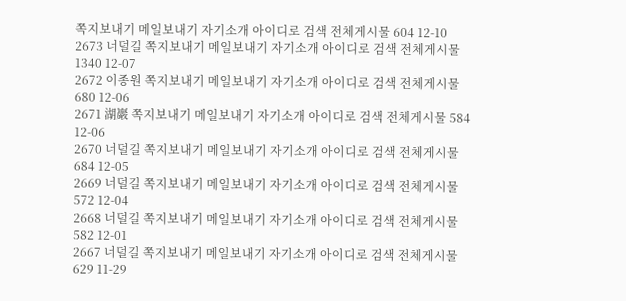쪽지보내기 메일보내기 자기소개 아이디로 검색 전체게시물 604 12-10
2673 너덜길 쪽지보내기 메일보내기 자기소개 아이디로 검색 전체게시물 1340 12-07
2672 이종원 쪽지보내기 메일보내기 자기소개 아이디로 검색 전체게시물 680 12-06
2671 湖巖 쪽지보내기 메일보내기 자기소개 아이디로 검색 전체게시물 584 12-06
2670 너덜길 쪽지보내기 메일보내기 자기소개 아이디로 검색 전체게시물 684 12-05
2669 너덜길 쪽지보내기 메일보내기 자기소개 아이디로 검색 전체게시물 572 12-04
2668 너덜길 쪽지보내기 메일보내기 자기소개 아이디로 검색 전체게시물 582 12-01
2667 너덜길 쪽지보내기 메일보내기 자기소개 아이디로 검색 전체게시물 629 11-29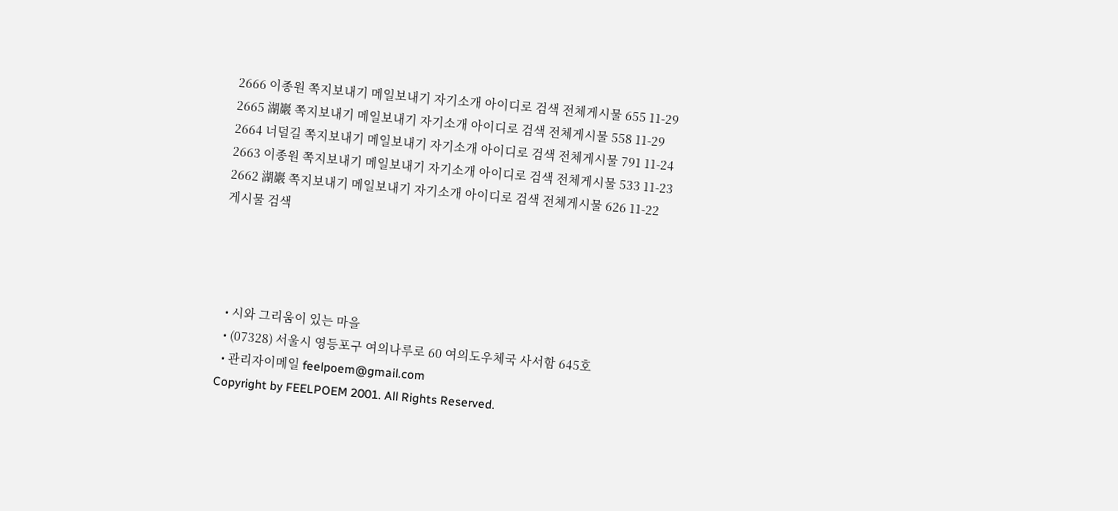2666 이종원 쪽지보내기 메일보내기 자기소개 아이디로 검색 전체게시물 655 11-29
2665 湖巖 쪽지보내기 메일보내기 자기소개 아이디로 검색 전체게시물 558 11-29
2664 너덜길 쪽지보내기 메일보내기 자기소개 아이디로 검색 전체게시물 791 11-24
2663 이종원 쪽지보내기 메일보내기 자기소개 아이디로 검색 전체게시물 533 11-23
2662 湖巖 쪽지보내기 메일보내기 자기소개 아이디로 검색 전체게시물 626 11-22
게시물 검색




  • 시와 그리움이 있는 마을
  • (07328) 서울시 영등포구 여의나루로 60 여의도우체국 사서함 645호
  • 관리자이메일 feelpoem@gmail.com
Copyright by FEELPOEM 2001. All Rights Reserved.